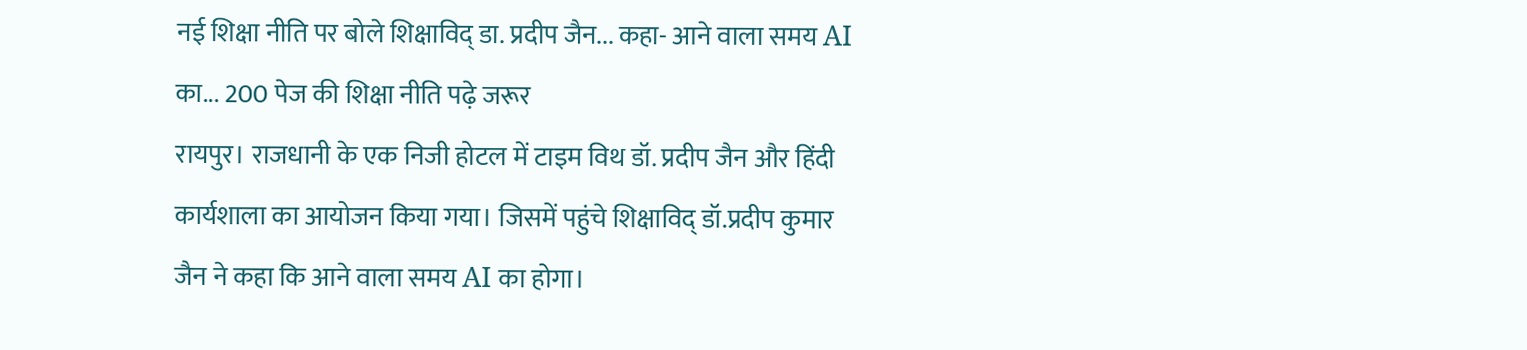नई शिक्षा नीति पर बोले शिक्षाविद् डा. प्रदीप जैन... कहा- आने वाला समय AI का... 200 पेज की शिक्षा नीति पढ़े जरूर
रायपुर। राजधानी के एक निजी होटल में टाइम विथ डॉ. प्रदीप जैन और हिंदी कार्यशाला का आयोजन किया गया। जिसमें पहुंचे शिक्षाविद् डॉ.प्रदीप कुमार जैन ने कहा कि आने वाला समय AI का होगा।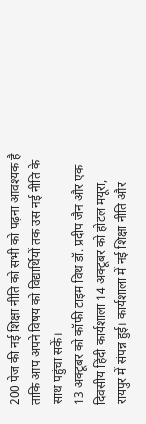200 पेज की नई शिक्षा नीति को सभी को पढ़ना आवश्यक है ताकि आप अपने विषय को विद्यार्थियों तक उस नई नीति के साथ पहुंचा सकें।
13 अक्टूबर को कॉफी टाइम विथ डॉ. प्रदीप जैन और एक दिवसीय हिंदी कार्यशाला 14 अक्टूबर को होटल मयूरा, रायपुर में संपन्न हुई। कार्यशाला में नई शिक्षा नीति और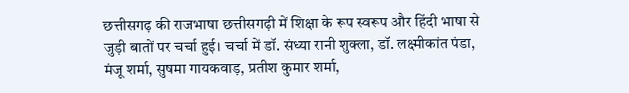छत्तीसगढ़ की राजभाषा छत्तीसगढ़ी में शिक्षा के रूप स्वरूप और हिंदी भाषा से जुड़ी बातों पर चर्चा हुई। चर्चा में डॉ. संध्या रानी शुक्ला, डॉ. लक्ष्मीकांत पंडा, मंजू शर्मा, सुषमा गायकवाड़, प्रतीश कुमार शर्मा,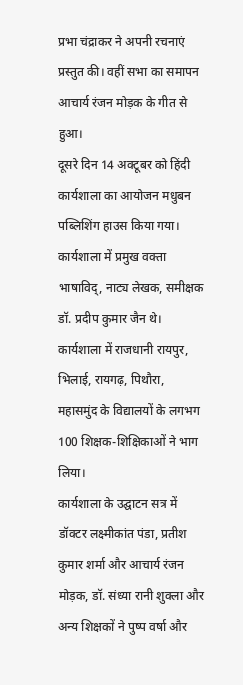प्रभा चंद्राकर ने अपनी रचनाएं प्रस्तुत की। वहीं सभा का समापन आचार्य रंजन मोड़क के गीत से हुआ।
दूसरे दिन 14 अक्टूबर को हिंदी कार्यशाला का आयोजन मधुबन पब्लिशिंग हाउस किया गया। कार्यशाला में प्रमुख वक्ता भाषाविद्, नाट्य लेखक, समीक्षक डॉ. प्रदीप कुमार जैन थे। कार्यशाला में राजधानी रायपुर, भिलाई, रायगढ़, पिथौरा, महासमुंद के विद्यालयों के लगभग 100 शिक्षक-शिक्षिकाओं ने भाग लिया।
कार्यशाला के उद्घाटन सत्र में डॉक्टर लक्ष्मीकांत पंडा, प्रतीश कुमार शर्मा और आचार्य रंजन मोड़क, डॉ. संध्या रानी शुक्ला और अन्य शिक्षकों ने पुष्प वर्षा और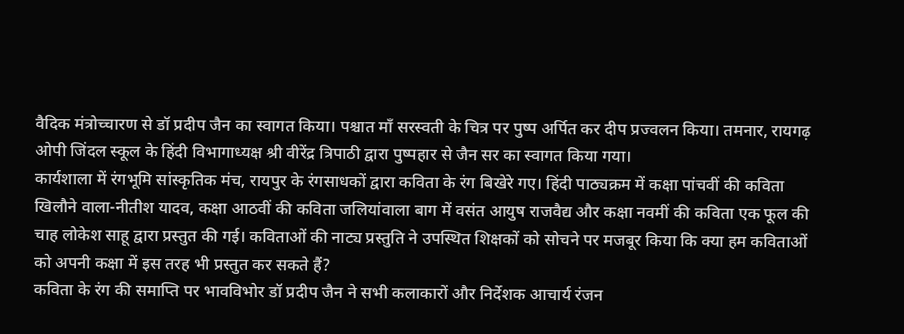वैदिक मंत्रोच्चारण से डॉ प्रदीप जैन का स्वागत किया। पश्चात माँ सरस्वती के चित्र पर पुष्प अर्पित कर दीप प्रज्वलन किया। तमनार, रायगढ़ ओपी जिंदल स्कूल के हिंदी विभागाध्यक्ष श्री वीरेंद्र त्रिपाठी द्वारा पुष्पहार से जैन सर का स्वागत किया गया।
कार्यशाला में रंगभूमि सांस्कृतिक मंच, रायपुर के रंगसाधकों द्वारा कविता के रंग बिखेरे गए। हिंदी पाठ्यक्रम में कक्षा पांचवीं की कविता खिलौने वाला-नीतीश यादव, कक्षा आठवीं की कविता जलियांवाला बाग में वसंत आयुष राजवैद्य और कक्षा नवमीं की कविता एक फूल की चाह लोकेश साहू द्वारा प्रस्तुत की गई। कविताओं की नाट्य प्रस्तुति ने उपस्थित शिक्षकों को सोचने पर मजबूर किया कि क्या हम कविताओं को अपनी कक्षा में इस तरह भी प्रस्तुत कर सकते हैं?
कविता के रंग की समाप्ति पर भावविभोर डॉ प्रदीप जैन ने सभी कलाकारों और निर्देशक आचार्य रंजन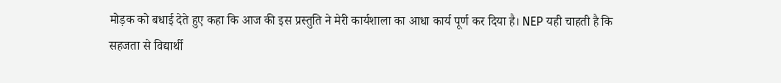मोड़क को बधाई देते हुए कहा कि आज की इस प्रस्तुति ने मेरी कार्यशाला का आधा कार्य पूर्ण कर दिया है। NEP यही चाहती है कि सहजता से विद्यार्थी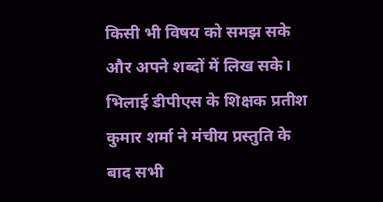किसी भी विषय को समझ सके और अपने शब्दों में लिख सके।
भिलाई डीपीएस के शिक्षक प्रतीश कुमार शर्मा ने मंचीय प्रस्तुति के बाद सभी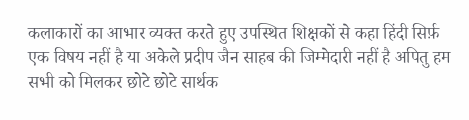कलाकारों का आभार व्यक्त करते हुए उपस्थित शिक्षकों से कहा हिंदी सिर्फ़ एक विषय नहीं है या अकेले प्रदीप जैन साहब की जिम्मेदारी नहीं है अपितु हम सभी को मिलकर छोटे छोटे सार्थक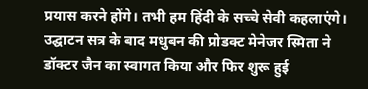प्रयास करने होंगे। तभी हम हिंदी के सच्चे सेवी कहलाएंगे।
उद्घाटन सत्र के बाद मधुबन की प्रोडक्ट मेनेजर स्मिता ने डॉक्टर जैन का स्वागत किया और फिर शुरू हुई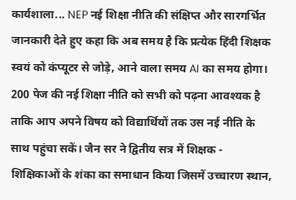कार्यशाला... NEP नई शिक्षा नीति की संक्षिप्त और सारगर्भित जानकारी देते हुए कहा कि अब समय है कि प्रत्येक हिंदी शिक्षक स्वयं को कंप्यूटर से जोड़े, आने वाला समय AI का समय होगा। 200 पेज की नई शिक्षा नीति को सभी को पढ़ना आवश्यक है ताकि आप अपने विषय को विद्यार्थियों तक उस नई नीति के साथ पहुंचा सकें। जैन सर ने द्वितीय सत्र में शिक्षक - शिक्षिकाओं के शंका का समाधान किया जिसमें उच्चारण स्थान,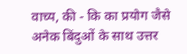वाच्य, की - कि का प्रयोग जैसे अनेक बिंदुओं के साथ उत्तर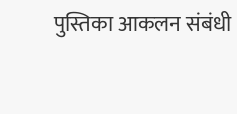पुस्तिका आकलन संबंधी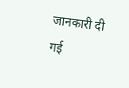जानकारी दी गई